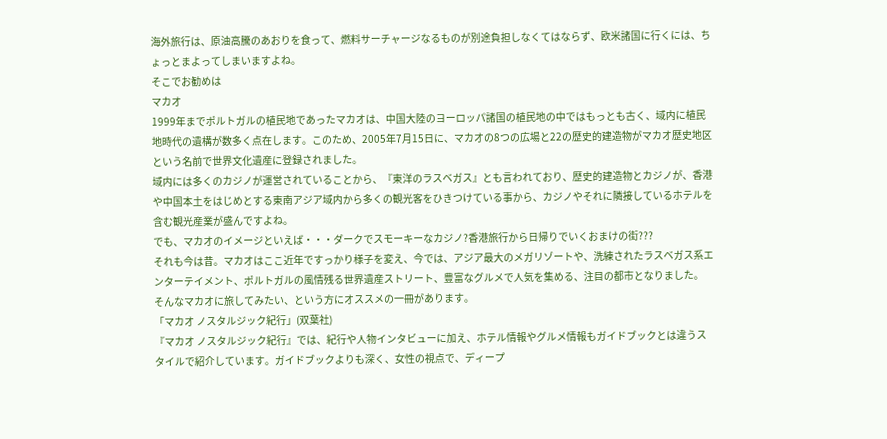海外旅行は、原油高騰のあおりを食って、燃料サーチャージなるものが別途負担しなくてはならず、欧米諸国に行くには、ちょっとまよってしまいますよね。
そこでお勧めは
マカオ
1999年までポルトガルの植民地であったマカオは、中国大陸のヨーロッパ諸国の植民地の中ではもっとも古く、域内に植民地時代の遺構が数多く点在します。このため、2005年7月15日に、マカオの8つの広場と22の歴史的建造物がマカオ歴史地区という名前で世界文化遺産に登録されました。
域内には多くのカジノが運営されていることから、『東洋のラスベガス』とも言われており、歴史的建造物とカジノが、香港や中国本土をはじめとする東南アジア域内から多くの観光客をひきつけている事から、カジノやそれに隣接しているホテルを含む観光産業が盛んですよね。
でも、マカオのイメージといえば・・・ダークでスモーキーなカジノ?香港旅行から日帰りでいくおまけの街???
それも今は昔。マカオはここ近年ですっかり様子を変え、今では、アジア最大のメガリゾートや、洗練されたラスベガス系エンターテイメント、ポルトガルの風情残る世界遺産ストリート、豊富なグルメで人気を集める、注目の都市となりました。
そんなマカオに旅してみたい、という方にオススメの一冊があります。
「マカオ ノスタルジック紀行」(双葉社)
『マカオ ノスタルジック紀行』では、紀行や人物インタビューに加え、ホテル情報やグルメ情報もガイドブックとは違うスタイルで紹介しています。ガイドブックよりも深く、女性の視点で、ディープ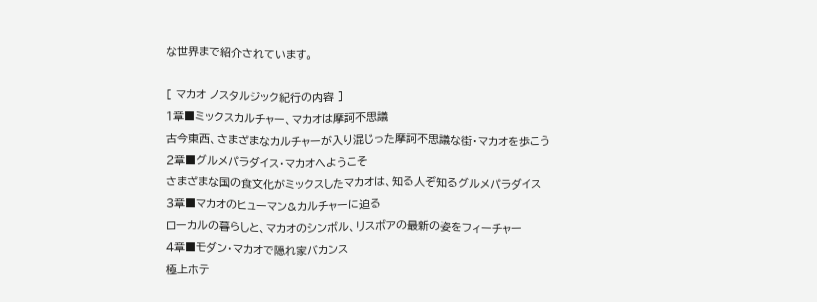な世界まで紹介されています。

[ マカオ ノスタルジック紀行の内容 ]
1章■ミックスカルチャー、マカオは摩訶不思議
古今東西、さまざまなカルチャーが入り混じった摩訶不思議な街・マカオを歩こう
2章■グルメパラダイス・マカオへようこそ
さまざまな国の食文化がミックスしたマカオは、知る人ぞ知るグルメパラダイス
3章■マカオのヒューマン&カルチャーに迫る
ローカルの暮らしと、マカオのシンボル、リスボアの最新の姿をフィーチャー
4章■モダン・マカオで隠れ家バカンス
極上ホテ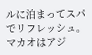ルに泊まってスパでリフレッシュ。マカオはアジ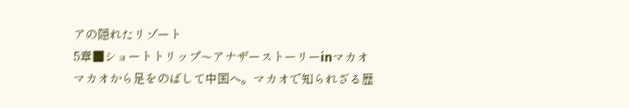アの隠れたリゾート
5章■ショートトリップ〜アナザーストーリーinマカオ
マカオから足をのばして中国へ。マカオで知られざる歴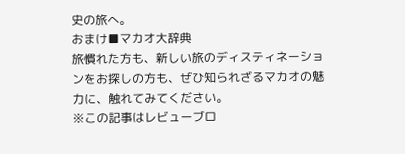史の旅へ。
おまけ■マカオ大辞典
旅慣れた方も、新しい旅のディスティネーションをお探しの方も、ぜひ知られざるマカオの魅力に、触れてみてください。
※この記事はレビューブロ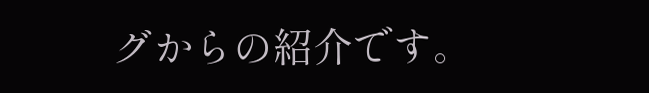グからの紹介です。